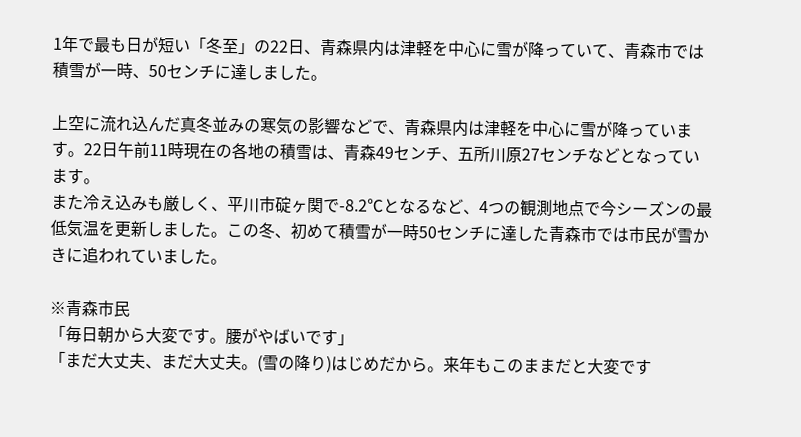1年で最も日が短い「冬至」の22日、青森県内は津軽を中心に雪が降っていて、青森市では積雪が一時、50センチに達しました。

上空に流れ込んだ真冬並みの寒気の影響などで、青森県内は津軽を中心に雪が降っています。22日午前11時現在の各地の積雪は、青森49センチ、五所川原27センチなどとなっています。
また冷え込みも厳しく、平川市碇ヶ関で-8.2℃となるなど、4つの観測地点で今シーズンの最低気温を更新しました。この冬、初めて積雪が一時50センチに達した青森市では市民が雪かきに追われていました。

※青森市民
「毎日朝から大変です。腰がやばいです」
「まだ大丈夫、まだ大丈夫。(雪の降り)はじめだから。来年もこのままだと大変です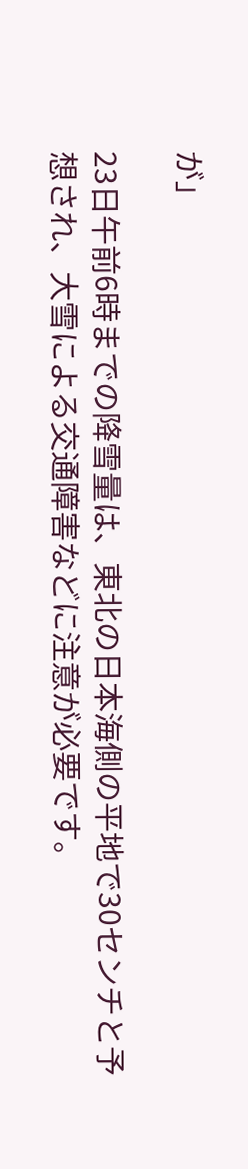が」

23日午前6時までの降雪量は、東北の日本海側の平地で30センチと予想され、大雪による交通障害などに注意が必要です。